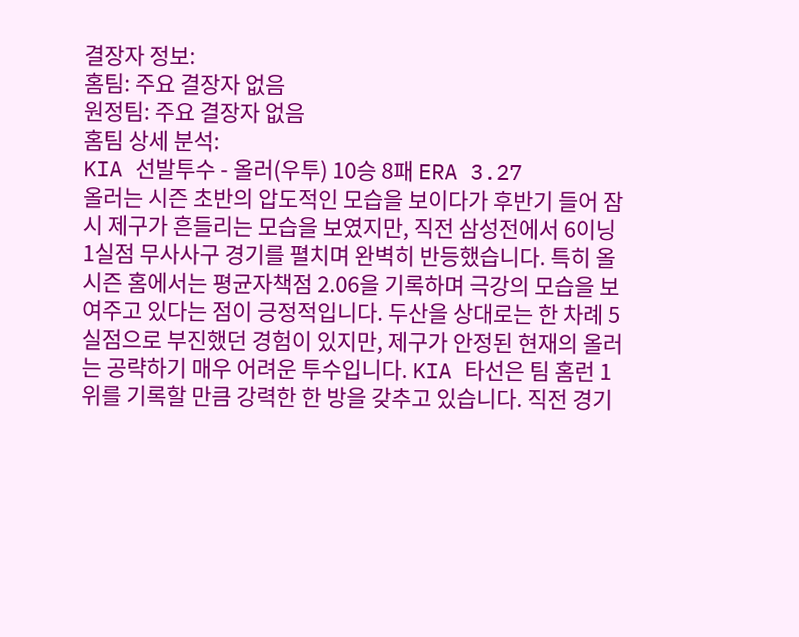결장자 정보:
홈팀: 주요 결장자 없음
원정팀: 주요 결장자 없음
홈팀 상세 분석:
KIA 선발투수 - 올러(우투) 10승 8패 ERA 3.27
올러는 시즌 초반의 압도적인 모습을 보이다가 후반기 들어 잠시 제구가 흔들리는 모습을 보였지만, 직전 삼성전에서 6이닝 1실점 무사사구 경기를 펼치며 완벽히 반등했습니다. 특히 올 시즌 홈에서는 평균자책점 2.06을 기록하며 극강의 모습을 보여주고 있다는 점이 긍정적입니다. 두산을 상대로는 한 차례 5실점으로 부진했던 경험이 있지만, 제구가 안정된 현재의 올러는 공략하기 매우 어려운 투수입니다. KIA 타선은 팀 홈런 1위를 기록할 만큼 강력한 한 방을 갖추고 있습니다. 직전 경기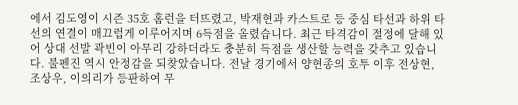에서 김도영이 시즌 35호 홈런을 터뜨렸고, 박재현과 카스트로 등 중심 타선과 하위 타선의 연결이 매끄럽게 이루어지며 6득점을 올렸습니다. 최근 타격감이 절정에 달해 있어 상대 선발 곽빈이 아무리 강하더라도 충분히 득점을 생산할 능력을 갖추고 있습니다. 불펜진 역시 안정감을 되찾았습니다. 전날 경기에서 양현종의 호투 이후 전상현, 조상우, 이의리가 등판하여 무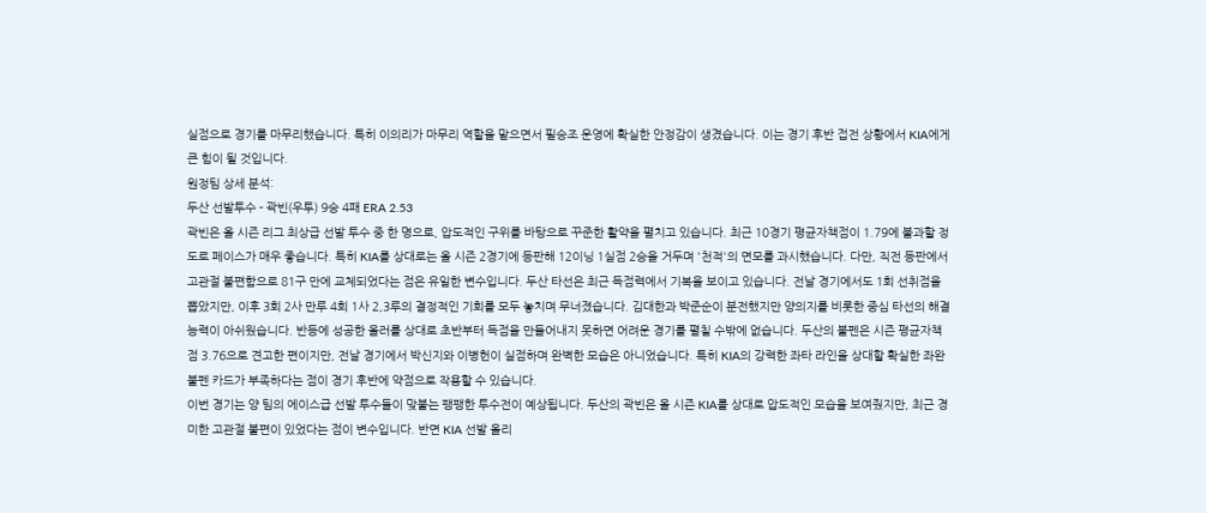실점으로 경기를 마무리했습니다. 특히 이의리가 마무리 역할을 맡으면서 필승조 운영에 확실한 안정감이 생겼습니다. 이는 경기 후반 접전 상황에서 KIA에게 큰 힘이 될 것입니다.
원정팀 상세 분석:
두산 선발투수 - 곽빈(우투) 9승 4패 ERA 2.53
곽빈은 올 시즌 리그 최상급 선발 투수 중 한 명으로, 압도적인 구위를 바탕으로 꾸준한 활약을 펼치고 있습니다. 최근 10경기 평균자책점이 1.79에 불과할 정도로 페이스가 매우 좋습니다. 특히 KIA를 상대로는 올 시즌 2경기에 등판해 12이닝 1실점 2승을 거두며 '천적'의 면모를 과시했습니다. 다만, 직전 등판에서 고관절 불편함으로 81구 만에 교체되었다는 점은 유일한 변수입니다. 두산 타선은 최근 득점력에서 기복을 보이고 있습니다. 전날 경기에서도 1회 선취점을 뽑았지만, 이후 3회 2사 만루 4회 1사 2,3루의 결정적인 기회를 모두 놓치며 무너졌습니다. 김대한과 박준순이 분전했지만 양의지를 비롯한 중심 타선의 해결 능력이 아쉬웠습니다. 반등에 성공한 올러를 상대로 초반부터 득점을 만들어내지 못하면 어려운 경기를 펼칠 수밖에 없습니다. 두산의 불펜은 시즌 평균자책점 3.76으로 견고한 편이지만, 전날 경기에서 박신지와 이병헌이 실점하며 완벽한 모습은 아니었습니다. 특히 KIA의 강력한 좌타 라인을 상대할 확실한 좌완 불펜 카드가 부족하다는 점이 경기 후반에 약점으로 작용할 수 있습니다.
이번 경기는 양 팀의 에이스급 선발 투수들이 맞붙는 팽팽한 투수전이 예상됩니다. 두산의 곽빈은 올 시즌 KIA를 상대로 압도적인 모습을 보여줬지만, 최근 경미한 고관절 불편이 있었다는 점이 변수입니다. 반면 KIA 선발 올리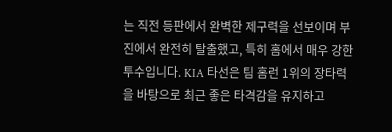는 직전 등판에서 완벽한 제구력을 선보이며 부진에서 완전히 탈출했고, 특히 홈에서 매우 강한 투수입니다. KIA 타선은 팀 홈런 1위의 장타력을 바탕으로 최근 좋은 타격감을 유지하고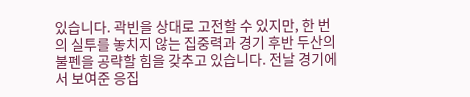있습니다. 곽빈을 상대로 고전할 수 있지만, 한 번의 실투를 놓치지 않는 집중력과 경기 후반 두산의 불펜을 공략할 힘을 갖추고 있습니다. 전날 경기에서 보여준 응집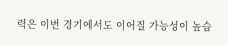력은 이번 경기에서도 이어질 가능성이 높습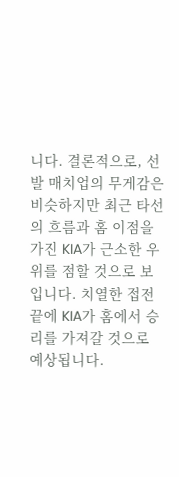니다. 결론적으로, 선발 매치업의 무게감은 비슷하지만 최근 타선의 흐름과 홈 이점을 가진 KIA가 근소한 우위를 점할 것으로 보입니다. 치열한 접전 끝에 KIA가 홈에서 승리를 가져갈 것으로 예상됩니다.